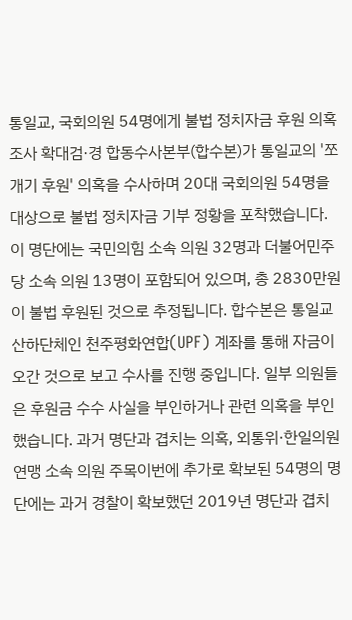통일교, 국회의원 54명에게 불법 정치자금 후원 의혹 조사 확대검·경 합동수사본부(합수본)가 통일교의 '쪼개기 후원' 의혹을 수사하며 20대 국회의원 54명을 대상으로 불법 정치자금 기부 정황을 포착했습니다. 이 명단에는 국민의힘 소속 의원 32명과 더불어민주당 소속 의원 13명이 포함되어 있으며, 총 2830만원이 불법 후원된 것으로 추정됩니다. 합수본은 통일교 산하단체인 천주평화연합(UPF) 계좌를 통해 자금이 오간 것으로 보고 수사를 진행 중입니다. 일부 의원들은 후원금 수수 사실을 부인하거나 관련 의혹을 부인했습니다. 과거 명단과 겹치는 의혹, 외통위·한일의원연맹 소속 의원 주목이번에 추가로 확보된 54명의 명단에는 과거 경찰이 확보했던 2019년 명단과 겹치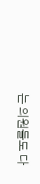는 의원들도 다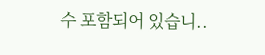수 포함되어 있습니..